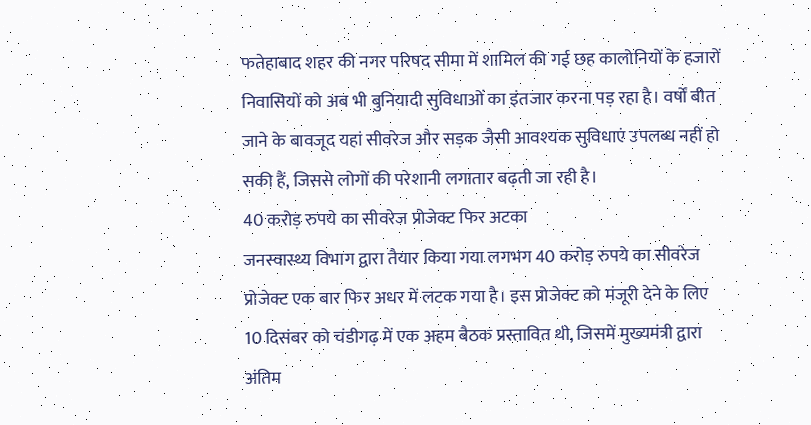फतेहाबाद शहर की नगर परिषद सीमा में शामिल की गई छह कालोनियों के हजारों निवासियों को अब भी बुनियादी सुविधाओं का इंतजार करना पड़ रहा है। वर्षों बीत जाने के बावजूद यहां सीवरेज और सड़क जैसी आवश्यक सुविधाएं उपलब्ध नहीं हो सकी हैं, जिससे लोगों की परेशानी लगातार बढ़ती जा रही है।
40 करोड़ रुपये का सीवरेज प्रोजेक्ट फिर अटका
जनस्वास्थ्य विभाग द्वारा तैयार किया गया लगभग 40 करोड़ रुपये का सीवरेज प्रोजेक्ट एक बार फिर अधर में लटक गया है। इस प्रोजेक्ट को मंजूरी देने के लिए 10 दिसंबर को चंडीगढ़ में एक अहम बैठक प्रस्तावित थी, जिसमें मुख्यमंत्री द्वारा अंतिम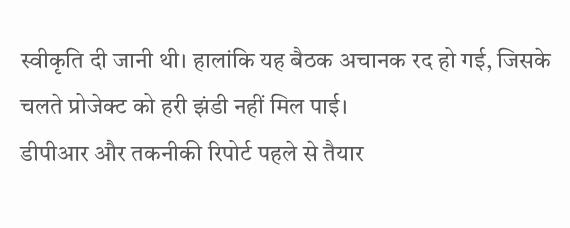स्वीकृति दी जानी थी। हालांकि यह बैठक अचानक रद हो गई, जिसके चलते प्रोजेक्ट को हरी झंडी नहीं मिल पाई।
डीपीआर और तकनीकी रिपोर्ट पहले से तैयार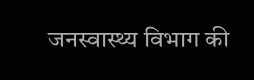जनस्वास्थ्य विभाग की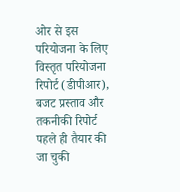ओर से इस परियोजना के लिए विस्तृत परियोजना रिपोर्ट (डीपीआर), बजट प्रस्ताव और तकनीकी रिपोर्ट पहले ही तैयार की जा चुकी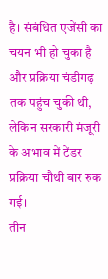है। संबंधित एजेंसी का चयन भी हो चुका है और प्रक्रिया चंडीगढ़ तक पहुंच चुकी थी, लेकिन सरकारी मंजूरी के अभाव में टेंडर प्रक्रिया चौथी बार रुक गई।
तीन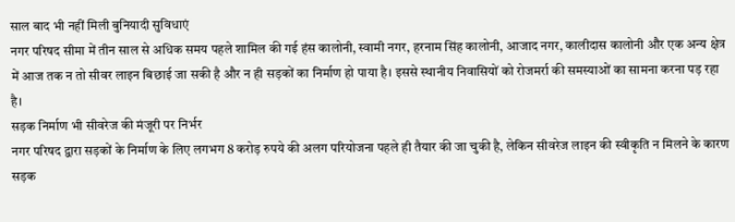साल बाद भी नहीं मिली बुनियादी सुविधाएं
नगर परिषद सीमा में तीन साल से अधिक समय पहले शामिल की गई हंस कालोनी, स्वामी नगर, हरनाम सिंह कालोनी, आजाद नगर, कालीदास कालोनी और एक अन्य क्षेत्र में आज तक न तो सीवर लाइन बिछाई जा सकी है और न ही सड़कों का निर्माण हो पाया है। इससे स्थानीय निवासियों को रोजमर्रा की समस्याओं का सामना करना पड़ रहा है।
सड़क निर्माण भी सीवरेज की मंजूरी पर निर्भर
नगर परिषद द्वारा सड़कों के निर्माण के लिए लगभग 8 करोड़ रुपये की अलग परियोजना पहले ही तैयार की जा चुकी है, लेकिन सीवरेज लाइन की स्वीकृति न मिलने के कारण सड़क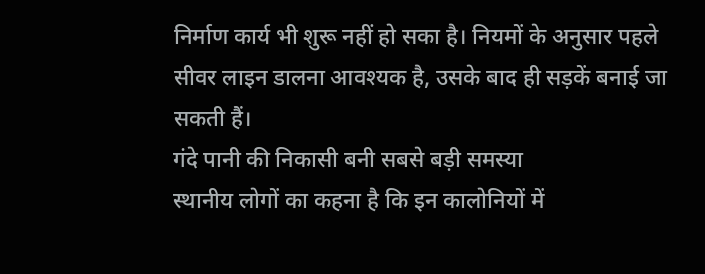निर्माण कार्य भी शुरू नहीं हो सका है। नियमों के अनुसार पहले सीवर लाइन डालना आवश्यक है, उसके बाद ही सड़कें बनाई जा सकती हैं।
गंदे पानी की निकासी बनी सबसे बड़ी समस्या
स्थानीय लोगों का कहना है कि इन कालोनियों में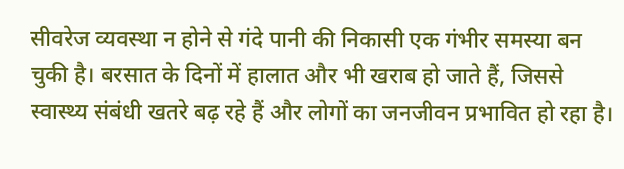सीवरेज व्यवस्था न होने से गंदे पानी की निकासी एक गंभीर समस्या बन चुकी है। बरसात के दिनों में हालात और भी खराब हो जाते हैं, जिससे स्वास्थ्य संबंधी खतरे बढ़ रहे हैं और लोगों का जनजीवन प्रभावित हो रहा है।